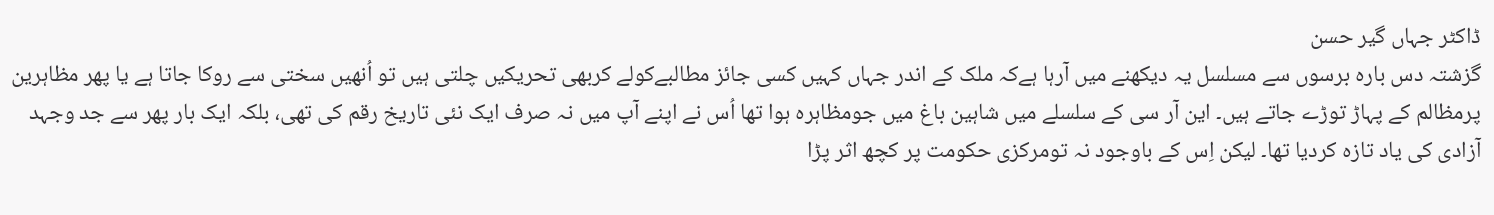ڈاکٹر جہاں گیر حسن
گزشتہ دس بارہ برسوں سے مسلسل یہ دیکھنے میں آرہا ہےکہ ملک کے اندر جہاں کہیں کسی جائز مطالبےکولے کربھی تحریکیں چلتی ہیں تو اُنھیں سختی سے روکا جاتا ہے یا پھر مظاہرین پرمظالم کے پہاڑ توڑے جاتے ہیں۔ این آر سی کے سلسلے میں شاہین باغ میں جومظاہرہ ہوا تھا اُس نے اپنے آپ میں نہ صرف ایک نئی تاریخ رقم کی تھی، بلکہ ایک بار پھر سے جد وجہد آزادی کی یاد تازہ کردیا تھا۔ لیکن اِس کے باوجود نہ تومرکزی حکومت پر کچھ اثر پڑا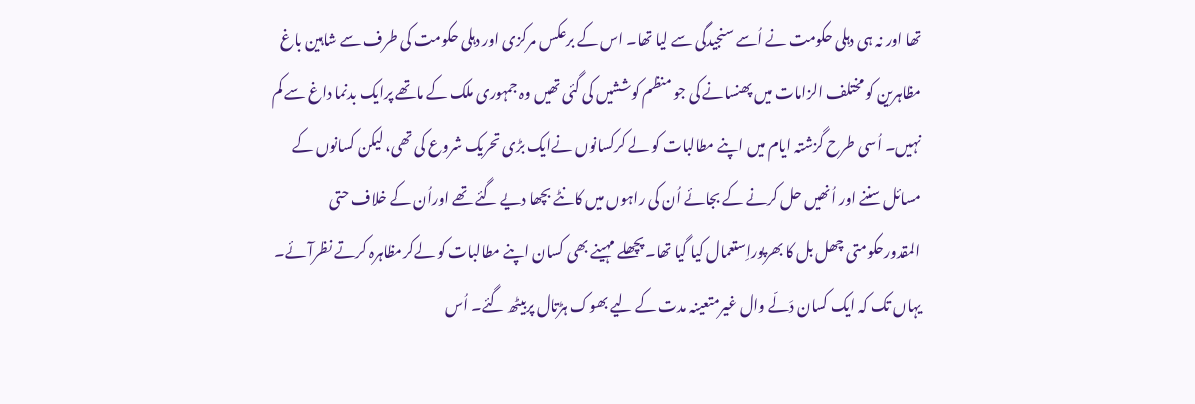تھا اور نہ ہی دہلی حکومت نے اُسے سنجیدگی سے لیا تھا۔ اس کے برعکس مرکزی اور دہلی حکومت کی طرف سے شاہین باغ مظاہرین کو مختلف الزامات میں پھنسانے کی جو منظم کوششیں کی گئی تھیں وہ جمہوری ملک کے ماتھے پرایک بدنما داغ سے کم نہیں۔ اُسی طرح گزشتہ ایام میں اپنے مطالبات کو لے کرکسانوں نےایک بڑی تحریک شروع کی تھی، لیکن کسانوں کے مسائل سننے اور اُنھیں حل کرنے کے بجائے اُن کی راہوں میں کانٹے بچھا دیے گئے تھے اوراُن کے خلاف حتی المقدورحکومتی چھل بل کا بھرپوراِستعمال کیا گیا تھا۔ پچھلے مہینے بھی کسان اپنے مطالبات کو لےکرمظاہرہ کرتے نظرآئے۔ یہاں تک کہ ایک کسان دَلّے وال غیرمتعینہ مدت کے لیے بھوک ہڑتال پربیٹھ گئے۔ اُس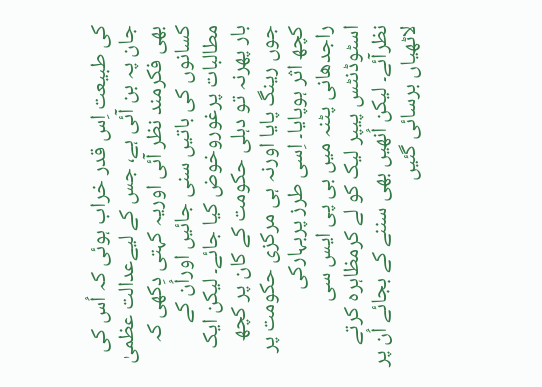کی طبیعت اِس قدر خراب ہوئی کہ اُس کی جان پہ بن آئی ہے، جس کے لیےعدالت عظمیٰ بھی فکرمند نظر آئی اوریہ کہتی دِکھی کہ کسانوں کی باتیں سنی جائیں اوراُن کے مطالبات پرغوروخوض کیا جائے۔ لیکن ایک بار پھرنہ تو دہلی حکومت کے کان پر کچھ جوں رینگ پایا اورنہ ہی مرکزی حکومت پر کچھ اثر ہوپایا۔ اِسی طرز پربہارکی راجدھانی پٹنہ میں بی پی ایس سی اسٹوڈنٹس پیپر لیک کو لے کرمظاہرہ کرتے نظرآئے۔ لیکن اُنھیں بھی سننے کے بجائے اُن پر لاٹھیاں برسائی گئیں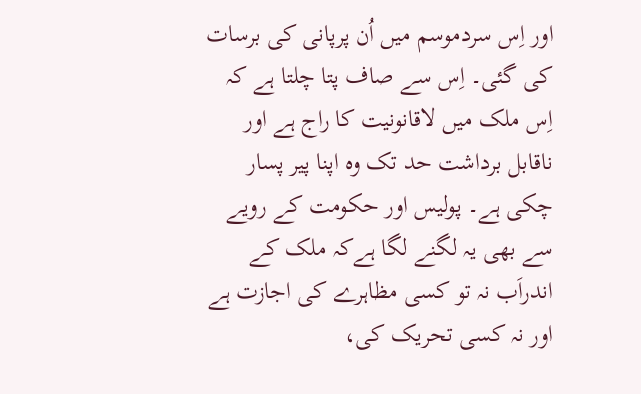اور اِس سردموسم میں اُن پرپانی کی برسات کی گئی۔ اِس سے صاف پتا چلتا ہے کہ اِس ملک میں لاقانونیت کا راج ہے اور ناقابل برداشت حد تک وہ اپنا پیر پسار چکی ہے۔ پولیس اور حکومت کے رویے سے بھی یہ لگنے لگا ہےکہ ملک کے اندراَب نہ تو کسی مظاہرے کی اجازت ہے اور نہ کسی تحریک کی،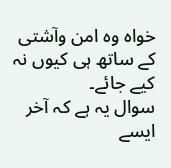خواہ وہ امن وآشتی کے ساتھ ہی کیوں نہ کیے جائے۔
سوال یہ ہے کہ آخر ایسے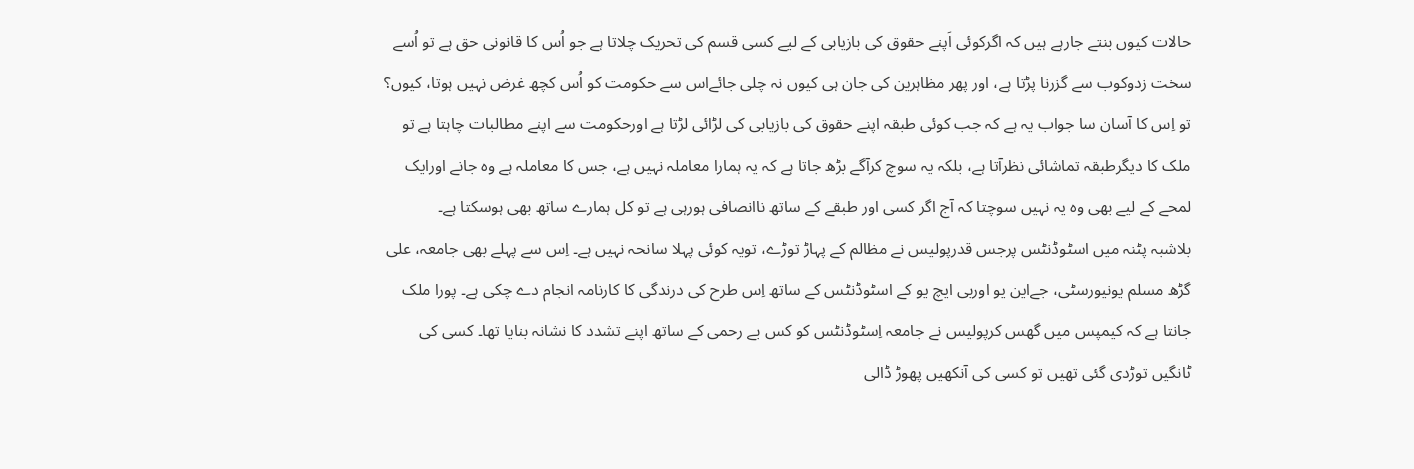حالات کیوں بنتے جارہے ہیں کہ اگرکوئی اَپنے حقوق کی بازیابی کے لیے کسی قسم کی تحریک چلاتا ہے جو اُس کا قانونی حق ہے تو اُسے سخت زدوکوب سے گزرنا پڑتا ہے، اور پھر مظاہرین کی جان ہی کیوں نہ چلی جائےاس سے حکومت کو اُس کچھ غرض نہیں ہوتا، کیوں؟ تو اِس کا آسان سا جواب یہ ہے کہ جب کوئی طبقہ اپنے حقوق کی بازیابی کی لڑائی لڑتا ہے اورحکومت سے اپنے مطالبات چاہتا ہے تو ملک کا دیگرطبقہ تماشائی نظرآتا ہے، بلکہ یہ سوچ کرآگے بڑھ جاتا ہے کہ یہ ہمارا معاملہ نہیں ہے، جس کا معاملہ ہے وہ جانے اورایک لمحے کے لیے بھی وہ یہ نہیں سوچتا کہ آج اگر کسی اور طبقے کے ساتھ ناانصافی ہورہی ہے تو کل ہمارے ساتھ بھی ہوسکتا ہے۔
بلاشبہ پٹنہ میں اسٹوڈنٹس پرجس قدرپولیس نے مظالم کے پہاڑ توڑے، تویہ کوئی پہلا سانحہ نہیں ہے۔ اِس سے پہلے بھی جامعہ، علی گڑھ مسلم یونیورسٹی، جےاین یو اوربی ایچ یو کے اسٹوڈنٹس کے ساتھ اِس طرح کی درندگی کا کارنامہ انجام دے چکی ہے۔ پورا ملک جانتا ہے کہ کیمپس میں گھس کرپولیس نے جامعہ اِسٹوڈنٹس کو کس بے رحمی کے ساتھ اپنے تشدد کا نشانہ بنایا تھا۔ کسی کی ٹانگیں توڑدی گئی تھیں تو کسی کی آنکھیں پھوڑ ڈالی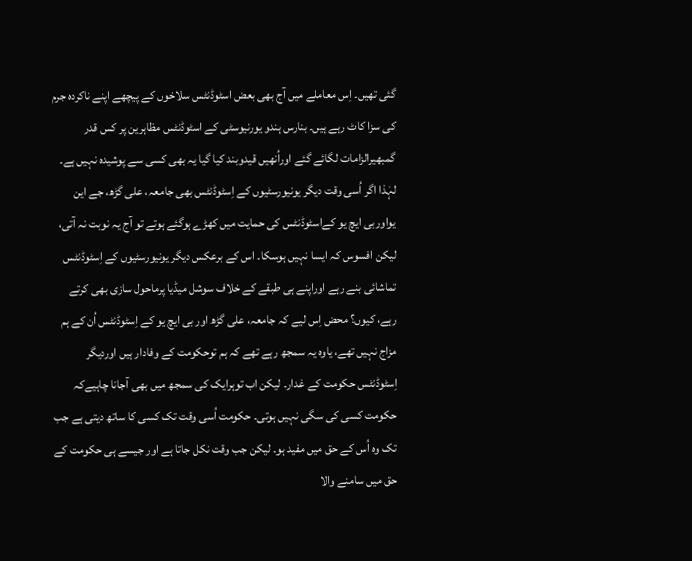گئی تھیں۔ اِس معاملے میں آج بھی بعض اسٹوڈنٹس سلاخوں کے پیچھے اپنے ناکردہ جرم کی سزا کاٹ رہے ہیں۔ بنارس ہندو یورنیوسٹی کے اسٹوڈنٹس مظاہرین پر کس قدر گمبھیرالزامات لگائے گئے اوراُنھیں قیدوبند کیا گیا یہ بھی کسی سے پوشیدہ نہیں ہے۔ لہٰذا اگر اُسی وقت دیگر یونیورسٹیوں کے اِسٹوڈنٹس بھی جامعہ، علی گڑھ، جے این یواوربی ایچ یو کےاسٹوڈنٹس کی حمایت میں کھڑے ہوگئے ہوتے تو آج یہ نوبت نہ آتی، لیکن افسوس کہ ایسا نہیں ہوسکا۔ اس کے برعکس دیگر یونیورسٹیوں کے اِسٹوڈنٹس تماشائی بنے رہے اوراپنے ہی طبقے کے خلاف سوشل میڈیا پرماحول سازی بھی کرتے رہے، کیوں؟ محض اِس لیے کہ جامعہ، علی گڑھ اور بی ایچ یو کے اِسٹوڈنٹس اُن کے ہم مزاج نہیں تھے، یاوہ یہ سمجھ رہے تھے کہ ہم توحکومت کے وفادار ہیں اوردیگر اِسٹوڈنٹس حکومت کے غدار۔ لیکن اب توہرایک کی سمجھ میں بھی آجانا چاہیےکہ حکومت کسی کی سگی نہیں ہوتی۔ حکومت اُسی وقت تک کسی کا ساتھ دیتی ہے جب تک وہ اُس کے حق میں مفید ہو۔ لیکن جب وقت نکل جاتا ہے اور جیسے ہی حکومت کے حق میں سامنے والا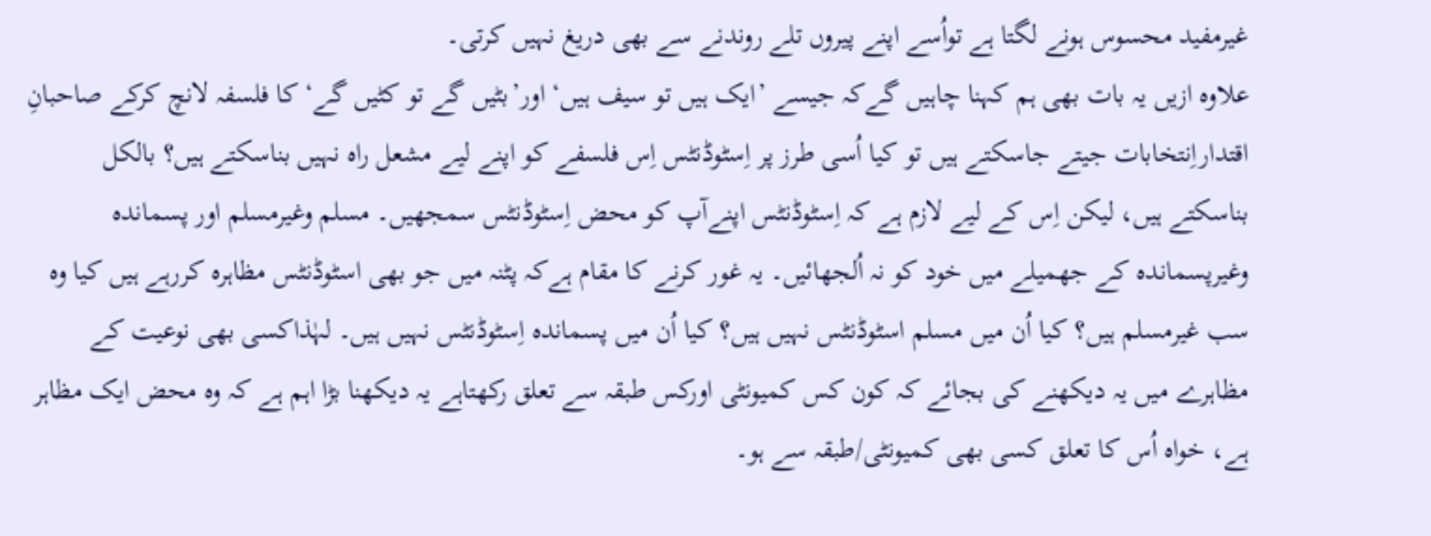غیرمفید محسوس ہونے لگتا ہے تواُسے اپنے پیروں تلے روندنے سے بھی دریغ نہیں کرتی۔
علاوہ ازیں یہ بات بھی ہم کہنا چاہیں گےکہ جیسے ’ایک ہیں تو سیف ہیں‘ اور’بٹیں گے تو کٹیں گے‘ کا فلسفہ لانچ کرکے صاحبانِ اقتداراِنتخابات جیتے جاسکتے ہیں تو کیا اُسی طرز پر اِسٹوڈنٹس اِس فلسفے کو اپنے لیے مشعل راہ نہیں بناسکتے ہیں؟ بالکل بناسکتے ہیں، لیکن اِس کے لیے لازم ہے کہ اِسٹوڈنٹس اپنےآپ کو محض اِسٹوڈنٹس سمجھیں۔ مسلم وغیرمسلم اور پسماندہ وغیرپسماندہ کے جھمیلے میں خود کو نہ اُلجھائیں۔ یہ غور کرنے کا مقام ہےکہ پٹنہ میں جو بھی اسٹوڈنٹس مظاہرہ کررہے ہیں کیا وہ سب غیرمسلم ہیں؟ کیا اُن میں مسلم اسٹوڈنٹس نہیں ہیں؟ کیا اُن میں پسماندہ اِسٹوڈنٹس نہیں ہیں۔ لہٰذاکسی بھی نوعیت کے مظاہرے میں یہ دیکھنے کی بجائے کہ کون کس کمیونٹی اورکس طبقہ سے تعلق رکھتاہے یہ دیکھنا بڑا اہم ہے کہ وہ محض ایک مظاہر ہے، خواہ اُس کا تعلق کسی بھی کمیونٹی/طبقہ سے ہو۔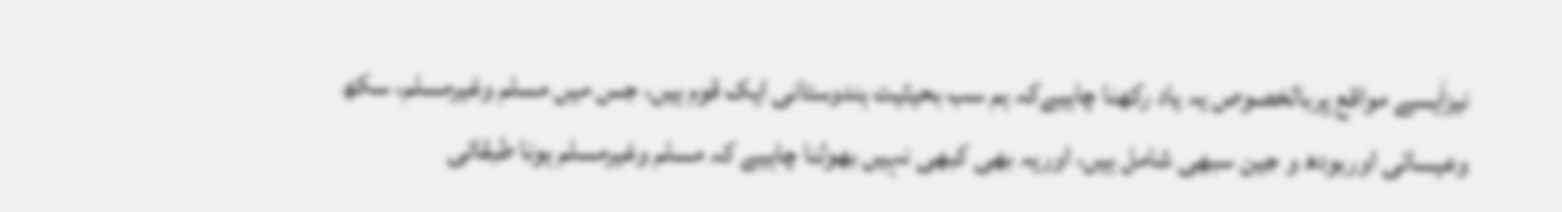نیزاَیسے مواقع پربالخصوص یہ یاد رکھنا چاہیےکہ ہم سب بحیثیت ہندوستانی ایک قوم ہیں، جس میں مسلم وغیرمسلم، سکھ وعیسائی اوربودھ و جین سبھی شامل ہیں، اوریہ بھی کبھی نہیں بھولنا چاہیے کہ مسلم وغیرمسلم ہونا طبقاتی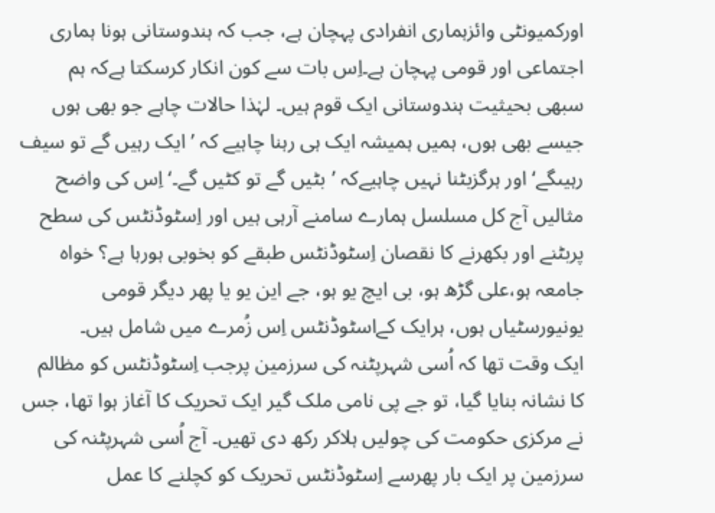اورکمیونٹی وائزہماری انفرادی پہچان ہے، جب کہ ہندوستانی ہونا ہماری اجتماعی اور قومی پہچان ہے۔اِس بات سے کون انکار کرسکتا ہےکہ ہم سبھی بحیثیت ہندوستانی ایک قوم ہیں۔ لہٰذا حالات چاہے جو بھی ہوں جیسے بھی ہوں، ہمیں ہمیشہ ایک ہی رہنا چاہیے کہ ’ ایک رہیں گے تو سیف رہیںگے‘ اور ہرگزبٹنا نہیں چاہیےکہ ’بٹیں گے تو کٹیں گے۔‘ اِس کی واضح مثالیں آج کل مسلسل ہمارے سامنے آرہی ہیں اور اِسٹوڈنٹس کی سطح پربٹنے اور بکھرنے کا نقصان اِسٹوڈنٹس طبقے کو بخوبی ہورہا ہے؟ خواہ جامعہ ہو،علی گڑھ ہو، بی ایچ یو ہو، جے این یو یا پھر دیگر قومی یونیورسٹیاں ہوں، ہرایک کےاسٹوڈنٹس اِس زُمرے میں شامل ہیں۔
ایک وقت تھا کہ اُسی شہرپٹنہ کی سرزمین پرجب اِسٹوڈنٹس کو مظالم کا نشانہ بنایا گیا، تو جے پی نامی ملک گیر ایک تحریک کا آغاز ہوا تھا، جس نے مرکزی حکومت کی چولیں ہلاکر رکھ دی تھیں۔ آج اُسی شہرپٹنہ کی سرزمین پر ایک بار پھرسے اِسٹوڈنٹس تحریک کو کچلنے کا عمل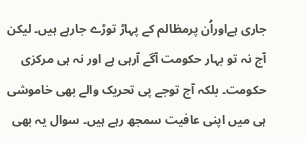جاری ہےاوراُن پرمظالم کے پہاڑ توڑے جارہے ہیں۔ لیکن آج نہ تو بہار حکومت آگے آرہی ہے اور نہ ہی مرکزی حکومت۔ بلکہ آج توجے پی تحریک والے بھی خاموشی ہی میں اپنی عافیت سمجھ رہے ہیں۔ سوال یہ بھی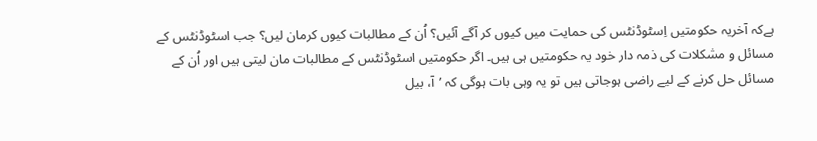ہےکہ آخریہ حکومتیں اِسٹوڈنٹس کی حمایت میں کیوں کر آگے آئیں؟ اُن کے مطالبات کیوں کرمان لیں؟ جب اسٹوڈنٹس کے مسائل و مشکلات کی ذمہ دار خود یہ حکومتیں ہی ہیں۔ اگر حکومتیں اسٹوڈنٹس کے مطالبات مان لیتی ہیں اور اُن کے مسائل حل کرنے کے لیے راضی ہوجاتی ہیں تو یہ وہی بات ہوگی کہ ’آ، بیل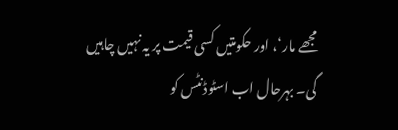مجھے مار‘، اور حکومتیں کسی قیمت پر یہ نہیں چاہیں گی۔ بہرحال اب اسٹوڈنٹس کو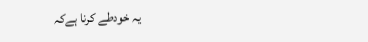یہ خودطے کرنا ہےکہ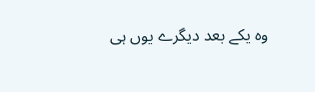وہ یکے بعد دیگرے یوں ہی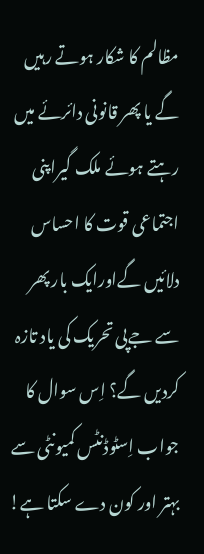مظالم کا شکار ہوتے رہیں گے یا پھر قانونی دائرئے میں رہتے ہوئے ملک گیراپنی اجتماعی قوت کا احساس دلائیں گےاورایک بار پھر سے جےپی تحریک کی یاد تازہ کردیں گے؟ اِس سوال کا جواب اِسٹوڈنٹس کمیونٹی سے بہتر اور کون دے سکتا ہے!